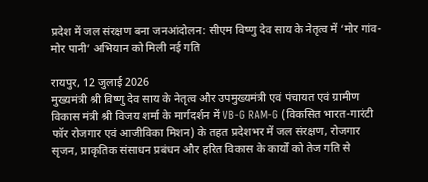प्रदेश में जल संरक्षण बना जनआंदोलन: सीएम विष्णु देव साय के नेतृत्व में ‘मोर गांव-मोर पानी’ अभियान को मिली नई गति

रायपुर, 12 जुलाई 2026
मुख्यमंत्री श्री विष्णु देव साय के नेतृत्व और उपमुख्यमंत्री एवं पंचायत एवं ग्रामीण विकास मंत्री श्री विजय शर्मा के मार्गदर्शन में VB-G RAM-G (विकसित भारत-गारंटी फॉर रोजगार एवं आजीविका मिशन) के तहत प्रदेशभर में जल संरक्षण, रोजगार सृजन, प्राकृतिक संसाधन प्रबंधन और हरित विकास के कार्यों को तेज गति से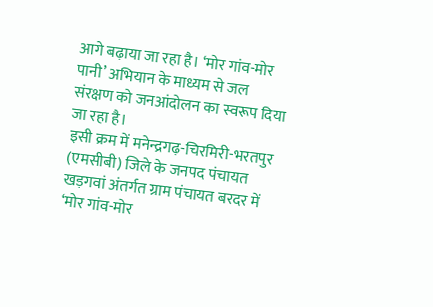आगे बढ़ाया जा रहा है। ‘मोर गांव-मोर पानी’ अभियान के माध्यम से जल संरक्षण को जनआंदोलन का स्वरूप दिया जा रहा है।
इसी क्रम में मनेन्द्रगढ़-चिरमिरी-भरतपुर (एमसीबी) जिले के जनपद पंचायत खड़गवां अंतर्गत ग्राम पंचायत बरदर में ‘मोर गांव-मोर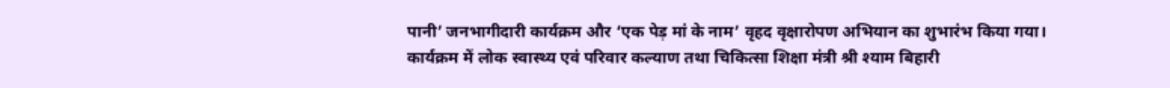पानी’ जनभागीदारी कार्यक्रम और ‘एक पेड़ मां के नाम’ वृहद वृक्षारोपण अभियान का शुभारंभ किया गया।
कार्यक्रम में लोक स्वास्थ्य एवं परिवार कल्याण तथा चिकित्सा शिक्षा मंत्री श्री श्याम बिहारी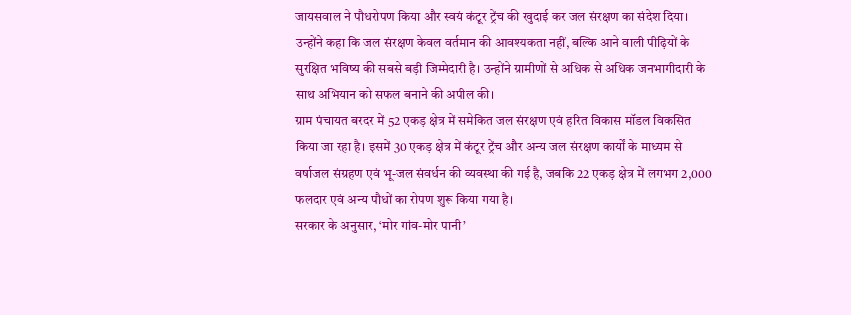जायसवाल ने पौधरोपण किया और स्वयं कंटूर ट्रेंच की खुदाई कर जल संरक्षण का संदेश दिया। उन्होंने कहा कि जल संरक्षण केवल वर्तमान की आवश्यकता नहीं, बल्कि आने वाली पीढ़ियों के सुरक्षित भविष्य की सबसे बड़ी जिम्मेदारी है। उन्होंने ग्रामीणों से अधिक से अधिक जनभागीदारी के साथ अभियान को सफल बनाने की अपील की।
ग्राम पंचायत बरदर में 52 एकड़ क्षेत्र में समेकित जल संरक्षण एवं हरित विकास मॉडल विकसित किया जा रहा है। इसमें 30 एकड़ क्षेत्र में कंटूर ट्रेंच और अन्य जल संरक्षण कार्यों के माध्यम से वर्षाजल संग्रहण एवं भू-जल संवर्धन की व्यवस्था की गई है, जबकि 22 एकड़ क्षेत्र में लगभग 2,000 फलदार एवं अन्य पौधों का रोपण शुरू किया गया है।
सरकार के अनुसार, ‘मोर गांव-मोर पानी’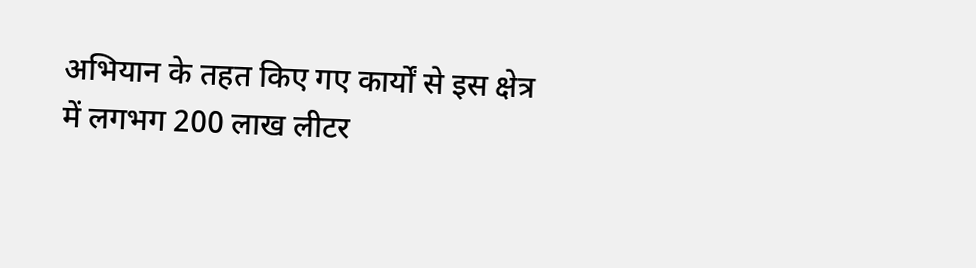अभियान के तहत किए गए कार्यों से इस क्षेत्र में लगभग 200 लाख लीटर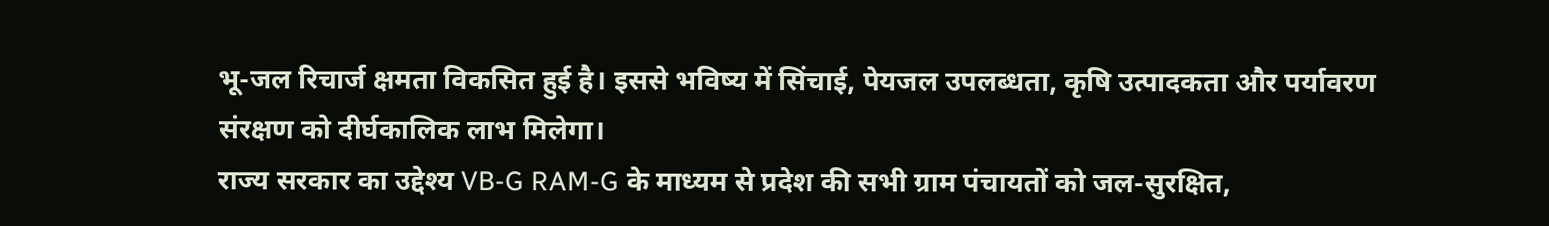भू-जल रिचार्ज क्षमता विकसित हुई है। इससे भविष्य में सिंचाई, पेयजल उपलब्धता, कृषि उत्पादकता और पर्यावरण संरक्षण को दीर्घकालिक लाभ मिलेगा।
राज्य सरकार का उद्देश्य VB-G RAM-G के माध्यम से प्रदेश की सभी ग्राम पंचायतों को जल-सुरक्षित,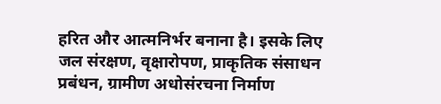हरित और आत्मनिर्भर बनाना है। इसके लिए जल संरक्षण, वृक्षारोपण, प्राकृतिक संसाधन प्रबंधन, ग्रामीण अधोसंरचना निर्माण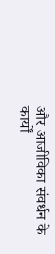और आजीविका संवर्धन के कार्यों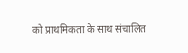को प्राथमिकता के साथ संचालित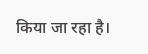किया जा रहा है।